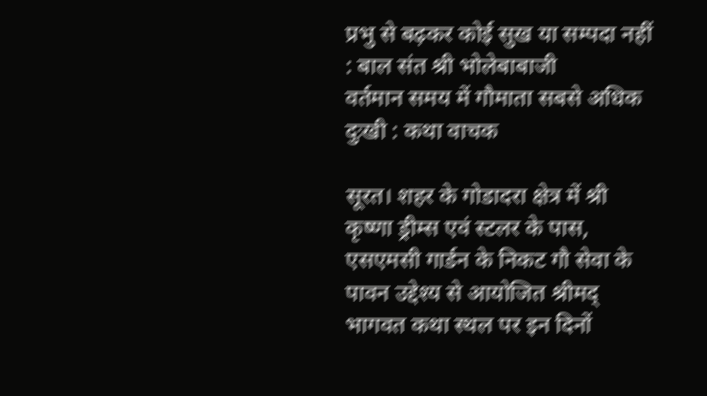प्रभु से बढ़कर कोई सुख या सम्पदा नहीं : बाल संत श्री भोलेबाबाजी
वर्तमान समय में गौमाता सबसे अधिक दुःखी : कथा वाचक

सूरत। शहर के गोडादरा क्षेत्र में श्री कृष्णा ड्रीम्स एवं स्टलर के पास, एसएमसी गार्डन के निकट गौ सेवा के पावन उद्देश्य से आयोजित श्रीमद् भागवत कथा स्थल पर इन दिनों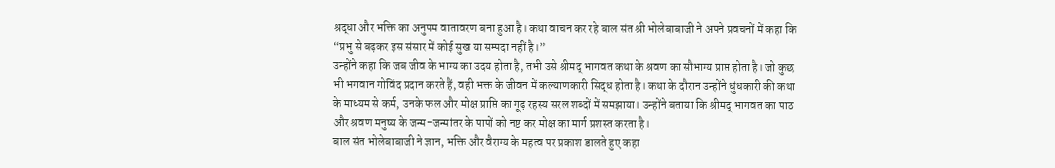श्रद्धा और भक्ति का अनुपम वातावरण बना हुआ है। कथा वाचन कर रहे बाल संत श्री भोलेबाबाजी ने अपने प्रवचनों में कहा कि “प्रभु से बढ़कर इस संसार में कोई सुख या सम्पदा नहीं है।”
उन्होंने कहा कि जब जीव के भाग्य का उदय होता है, तभी उसे श्रीमद् भागवत कथा के श्रवण का सौभाग्य प्राप्त होता है। जो कुछ भी भगवान गोविंद प्रदान करते हैं, वही भक्त के जीवन में कल्याणकारी सिद्ध होता है। कथा के दौरान उन्होंने धुंधकारी की कथा के माध्यम से कर्म, उनके फल और मोक्ष प्राप्ति का गूढ़ रहस्य सरल शब्दों में समझाया। उन्होंने बताया कि श्रीमद् भागवत का पाठ और श्रवण मनुष्य के जन्म-जन्मांतर के पापों को नष्ट कर मोक्ष का मार्ग प्रशस्त करता है।
बाल संत भोलेबाबाजी ने ज्ञान, भक्ति और वैराग्य के महत्व पर प्रकाश डालते हुए कहा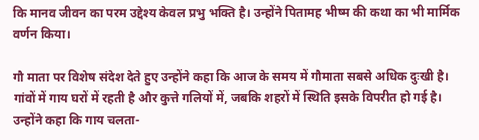कि मानव जीवन का परम उद्देश्य केवल प्रभु भक्ति है। उन्होंने पितामह भीष्म की कथा का भी मार्मिक वर्णन किया।

गौ माता पर विशेष संदेश देते हुए उन्होंने कहा कि आज के समय में गौमाता सबसे अधिक दुःखी है। गांवों में गाय घरों में रहती है और कुत्ते गलियों में, जबकि शहरों में स्थिति इसके विपरीत हो गई है। उन्होंने कहा कि गाय चलता-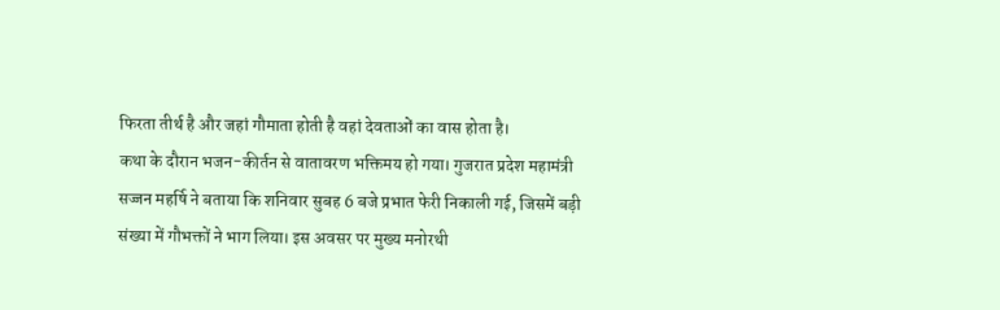फिरता तीर्थ है और जहां गौमाता होती है वहां देवताओं का वास होता है।
कथा के दौरान भजन-कीर्तन से वातावरण भक्तिमय हो गया। गुजरात प्रदेश महामंत्री सज्जन महर्षि ने बताया कि शनिवार सुबह 6 बजे प्रभात फेरी निकाली गई, जिसमें बड़ी संख्या में गौभक्तों ने भाग लिया। इस अवसर पर मुख्य मनोरथी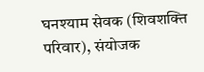घनश्याम सेवक (शिवशक्ति परिवार), संयोजक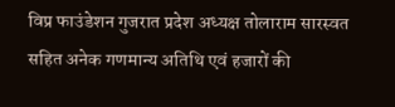विप्र फाउंडेशन गुजरात प्रदेश अध्यक्ष तोलाराम सारस्वत सहित अनेक गणमान्य अतिथि एवं हजारों की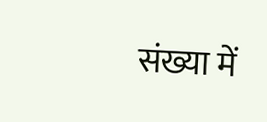संख्या में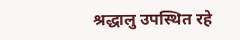श्रद्धालु उपस्थित रहे